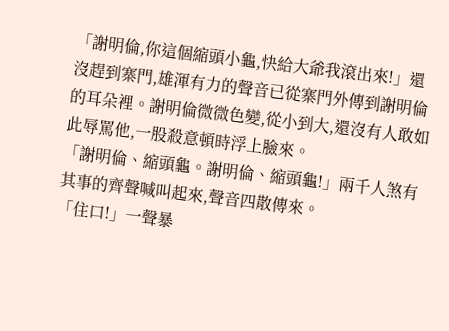「謝明倫,你這個縮頭小龜,快給大爺我滾出來!」還沒趕到寨門,雄渾有力的聲音已從寨門外傳到謝明倫的耳朵裡。謝明倫微微色變,從小到大,還沒有人敢如此辱罵他,一股殺意頓時浮上臉來。
「謝明倫、縮頭龜。謝明倫、縮頭龜!」兩千人煞有其事的齊聲喊叫起來,聲音四散傳來。
「住口!」一聲暴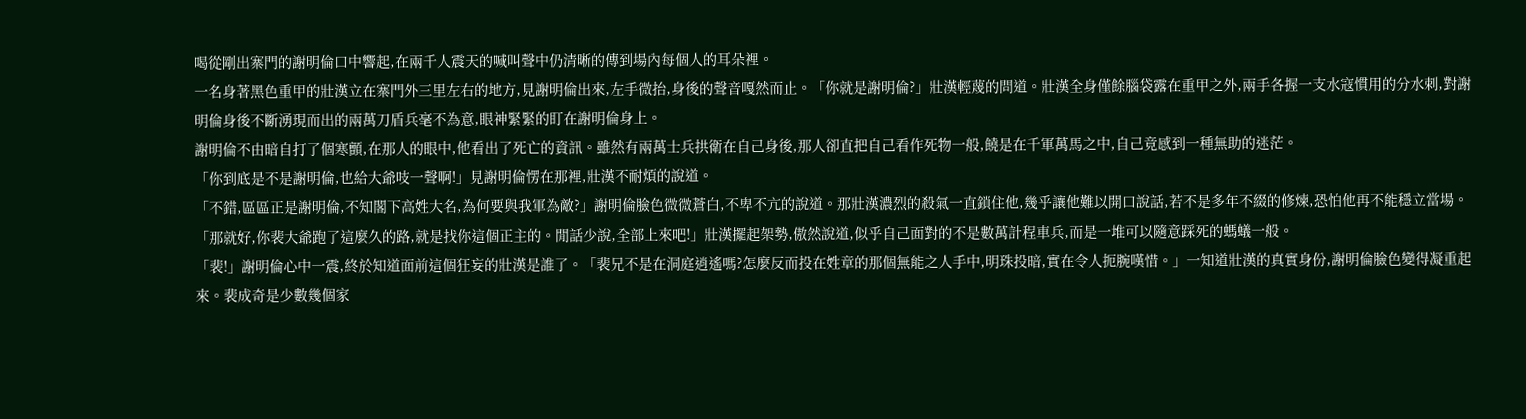喝從剛出寨門的謝明倫口中響起,在兩千人震天的喊叫聲中仍清晰的傳到場內每個人的耳朵裡。
一名身著黑色重甲的壯漢立在寨門外三里左右的地方,見謝明倫出來,左手微抬,身後的聲音嘎然而止。「你就是謝明倫?」壯漢輕蔑的問道。壯漢全身僅餘腦袋露在重甲之外,兩手各握一支水寇慣用的分水刺,對謝明倫身後不斷湧現而出的兩萬刀盾兵毫不為意,眼神緊緊的盯在謝明倫身上。
謝明倫不由暗自打了個寒顫,在那人的眼中,他看出了死亡的資訊。雖然有兩萬士兵拱衛在自己身後,那人卻直把自己看作死物一般,饒是在千軍萬馬之中,自己竟感到一種無助的迷茫。
「你到底是不是謝明倫,也給大爺吱一聲啊!」見謝明倫愣在那裡,壯漢不耐煩的說道。
「不錯,區區正是謝明倫,不知閣下高姓大名,為何要與我軍為敵?」謝明倫臉色微微蒼白,不卑不亢的說道。那壯漢濃烈的殺氣一直鎖住他,幾乎讓他難以開口說話,若不是多年不綴的修煉,恐怕他再不能穩立當場。
「那就好,你裴大爺跑了這麼久的路,就是找你這個正主的。閒話少說,全部上來吧!」壯漢擺起架勢,傲然說道,似乎自己面對的不是數萬計程車兵,而是一堆可以隨意踩死的螞蟻一般。
「裴!」謝明倫心中一震,終於知道面前這個狂妄的壯漢是誰了。「裴兄不是在洞庭逍遙嗎?怎麼反而投在姓章的那個無能之人手中,明珠投暗,實在令人扼腕嘆惜。」一知道壯漢的真實身份,謝明倫臉色變得凝重起來。裴成奇是少數幾個家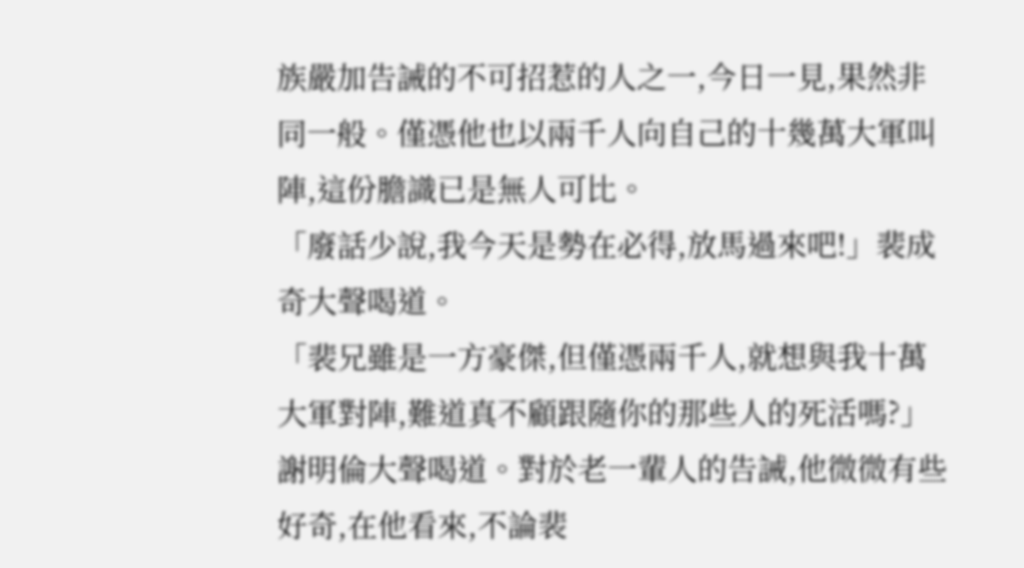族嚴加告誡的不可招惹的人之一,今日一見,果然非同一般。僅憑他也以兩千人向自己的十幾萬大軍叫陣,這份膽識已是無人可比。
「廢話少說,我今天是勢在必得,放馬過來吧!」裴成奇大聲喝道。
「裴兄雖是一方豪傑,但僅憑兩千人,就想與我十萬大軍對陣,難道真不顧跟隨你的那些人的死活嗎?」謝明倫大聲喝道。對於老一輩人的告誡,他微微有些好奇,在他看來,不論裴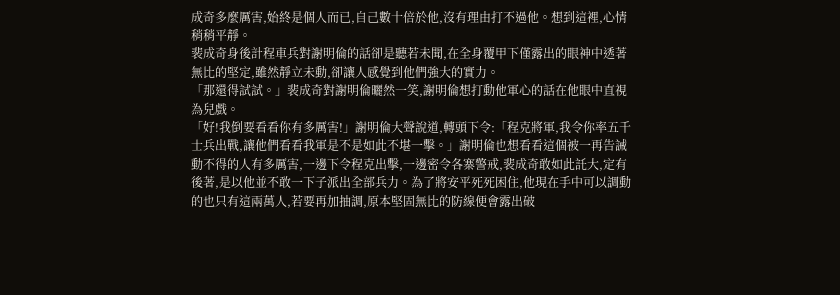成奇多麼厲害,始終是個人而已,自己數十倍於他,沒有理由打不過他。想到這裡,心情稍稍平靜。
裴成奇身後計程車兵對謝明倫的話卻是聽若未聞,在全身覆甲下僅露出的眼神中透著無比的堅定,雖然靜立未動,卻讓人感覺到他們強大的實力。
「那還得試試。」裴成奇對謝明倫曬然一笑,謝明倫想打動他軍心的話在他眼中直視為兒戲。
「好!我倒要看看你有多厲害!」謝明倫大聲說道,轉頭下令:「程克將軍,我令你率五千士兵出戰,讓他們看看我軍是不是如此不堪一擊。」謝明倫也想看看這個被一再告誡動不得的人有多厲害,一邊下令程克出擊,一邊密令各寨警戒,裴成奇敢如此託大,定有後著,是以他並不敢一下子派出全部兵力。為了將安平死死困住,他現在手中可以調動的也只有這兩萬人,若要再加抽調,原本堅固無比的防線便會露出破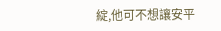綻,他可不想讓安平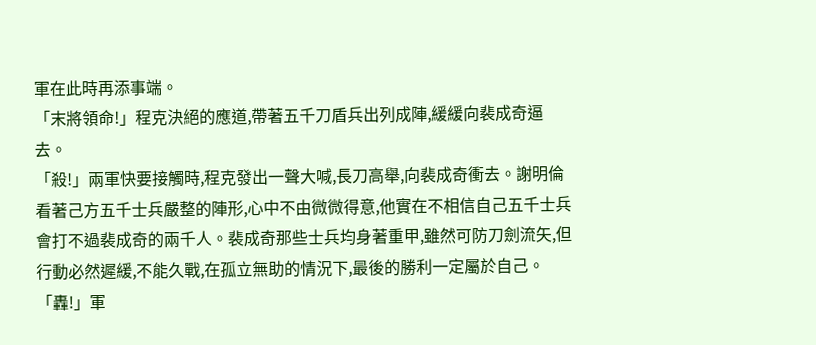軍在此時再添事端。
「末將領命!」程克決絕的應道,帶著五千刀盾兵出列成陣,緩緩向裴成奇逼去。
「殺!」兩軍快要接觸時,程克發出一聲大喊,長刀高舉,向裴成奇衝去。謝明倫看著己方五千士兵嚴整的陣形,心中不由微微得意,他實在不相信自己五千士兵會打不過裴成奇的兩千人。裴成奇那些士兵均身著重甲,雖然可防刀劍流矢,但行動必然遲緩,不能久戰,在孤立無助的情況下,最後的勝利一定屬於自己。
「轟!」軍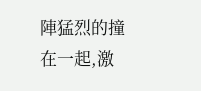陣猛烈的撞在一起,激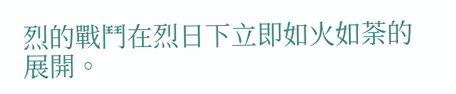烈的戰鬥在烈日下立即如火如荼的展開。